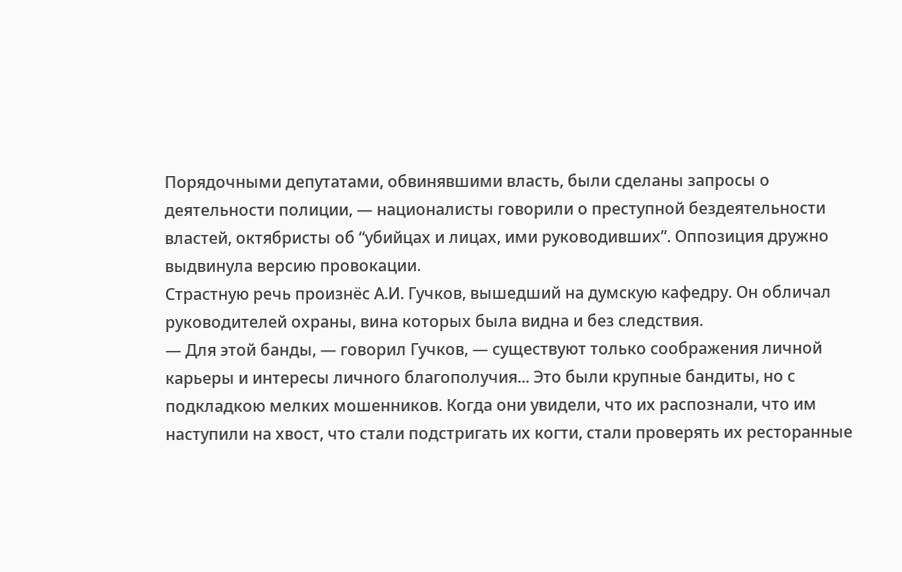Порядочными депутатами, обвинявшими власть, были сделаны запросы о деятельности полиции, — националисты говорили о преступной бездеятельности властей, октябристы об “убийцах и лицах, ими руководивших”. Оппозиция дружно выдвинула версию провокации.
Страстную речь произнёс А.И. Гучков, вышедший на думскую кафедру. Он обличал руководителей охраны, вина которых была видна и без следствия.
— Для этой банды, — говорил Гучков, — существуют только соображения личной карьеры и интересы личного благополучия... Это были крупные бандиты, но с подкладкою мелких мошенников. Когда они увидели, что их распознали, что им наступили на хвост, что стали подстригать их когти, стали проверять их ресторанные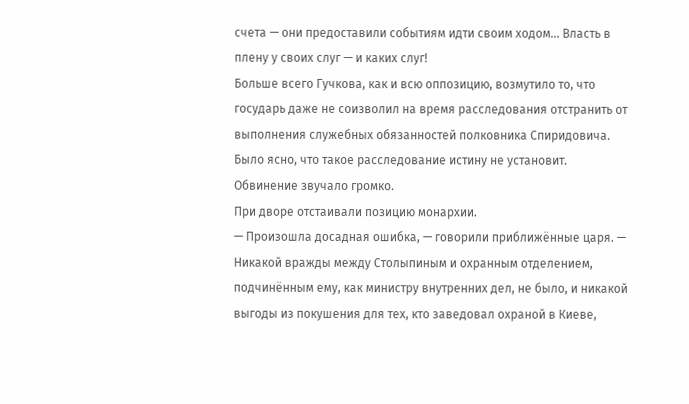счета — они предоставили событиям идти своим ходом... Власть в плену у своих слуг — и каких слуг!
Больше всего Гучкова, как и всю оппозицию, возмутило то, что государь даже не соизволил на время расследования отстранить от выполнения служебных обязанностей полковника Спиридовича.
Было ясно, что такое расследование истину не установит.
Обвинение звучало громко.
При дворе отстаивали позицию монархии.
— Произошла досадная ошибка, — говорили приближённые царя. — Никакой вражды между Столыпиным и охранным отделением, подчинённым ему, как министру внутренних дел, не было, и никакой выгоды из покушения для тех, кто заведовал охраной в Киеве,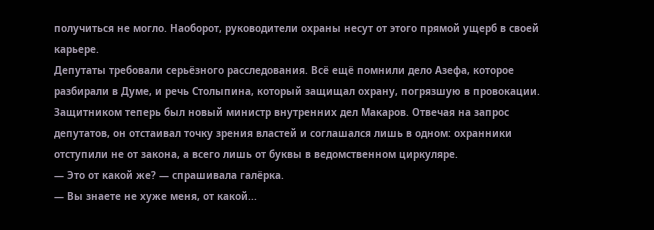получиться не могло. Наоборот, руководители охраны несут от этого прямой ущерб в своей карьере.
Депутаты требовали серьёзного расследования. Всё ещё помнили дело Азефа, которое разбирали в Думе, и речь Столыпина, который защищал охрану, погрязшую в провокации.
Защитником теперь был новый министр внутренних дел Макаров. Отвечая на запрос депутатов, он отстаивал точку зрения властей и соглашался лишь в одном: охранники отступили не от закона, а всего лишь от буквы в ведомственном циркуляре.
— Это от какой же? — спрашивала галёрка.
— Вы знаете не хуже меня, от какой...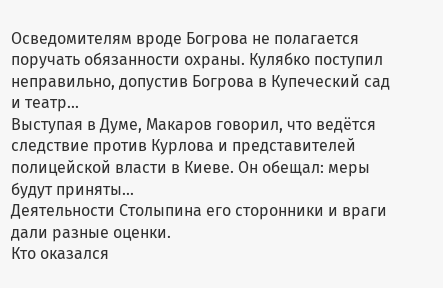Осведомителям вроде Богрова не полагается поручать обязанности охраны. Кулябко поступил неправильно, допустив Богрова в Купеческий сад и театр...
Выступая в Думе, Макаров говорил, что ведётся следствие против Курлова и представителей полицейской власти в Киеве. Он обещал: меры будут приняты...
Деятельности Столыпина его сторонники и враги дали разные оценки.
Кто оказался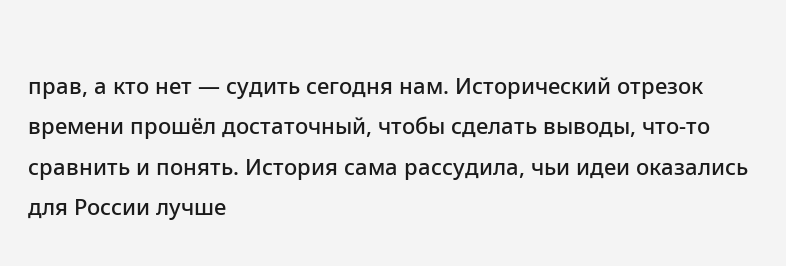прав, а кто нет — судить сегодня нам. Исторический отрезок времени прошёл достаточный, чтобы сделать выводы, что-то сравнить и понять. История сама рассудила, чьи идеи оказались для России лучше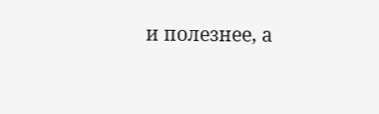и полезнее, а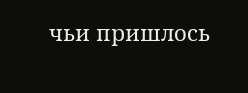чьи пришлось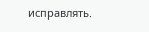исправлять.